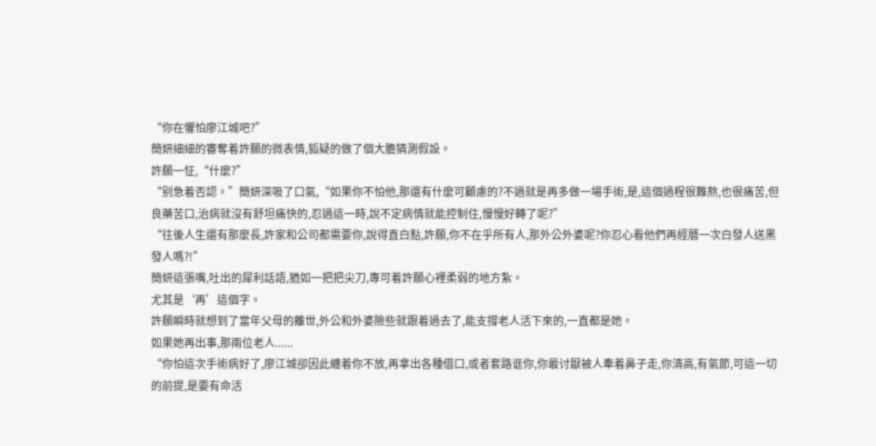“你在懼怕廖江城吧?”
簡妍細細的審奪着許願的微表情,狐疑的做了個大膽猜測假設。
許願一怔,“什麼?”
“别急着否認。”簡妍深吸了口氣,“如果你不怕他,那還有什麼可顧慮的?不過就是再多做一場手術,是,這個過程很難熬,也很痛苦,但良藥苦口,治病就沒有舒坦痛快的,忍過這一時,說不定病情就能控制住,慢慢好轉了呢?”
“往後人生還有那麼長,許家和公司都需要你,說得直白點,許願,你不在乎所有人,那外公外婆呢?你忍心看他們再經曆一次白發人送黑發人嗎?!”
簡妍這張嘴,吐出的犀利話語,猶如一把把尖刀,專可着許願心裡柔弱的地方紮。
尤其是‘再’這個字。
許願瞬時就想到了當年父母的離世,外公和外婆險些就跟着過去了,能支撐老人活下來的,一直都是她。
如果她再出事,那兩位老人......
“你怕這次手術病好了,廖江城卻因此纏着你不放,再拿出各種借口,或者套路诓你,你最讨厭被人牽着鼻子走,你清高,有氣節,可這一切的前提,是要有命活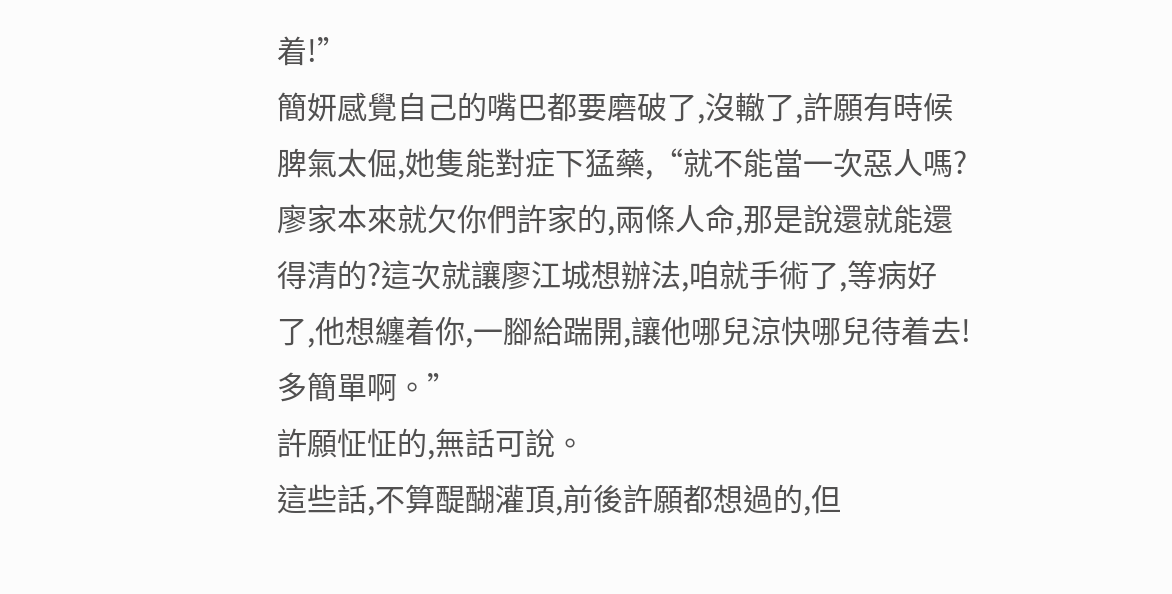着!”
簡妍感覺自己的嘴巴都要磨破了,沒轍了,許願有時候脾氣太倔,她隻能對症下猛藥,“就不能當一次惡人嗎?廖家本來就欠你們許家的,兩條人命,那是說還就能還得清的?這次就讓廖江城想辦法,咱就手術了,等病好了,他想纏着你,一腳給踹開,讓他哪兒涼快哪兒待着去!多簡單啊。”
許願怔怔的,無話可說。
這些話,不算醍醐灌頂,前後許願都想過的,但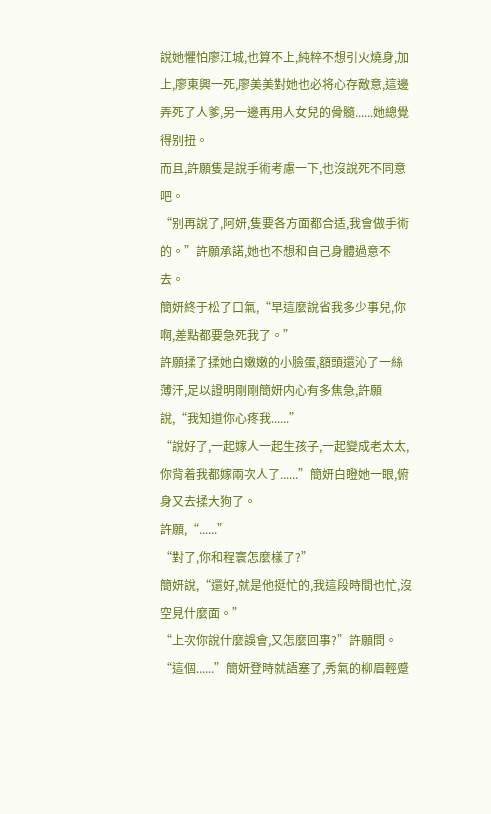說她懼怕廖江城,也算不上,純粹不想引火燒身,加上,廖東興一死,廖美美對她也必将心存敵意,這邊弄死了人爹,另一邊再用人女兒的骨髓......她總覺得别扭。
而且,許願隻是說手術考慮一下,也沒說死不同意吧。
“别再說了,阿妍,隻要各方面都合适,我會做手術的。”許願承諾,她也不想和自己身體過意不去。
簡妍終于松了口氣,“早這麼說省我多少事兒,你啊,差點都要急死我了。”
許願揉了揉她白嫩嫩的小臉蛋,額頭還沁了一絲薄汗,足以證明剛剛簡妍内心有多焦急,許願說,“我知道你心疼我......”
“說好了,一起嫁人一起生孩子,一起變成老太太,你背着我都嫁兩次人了......”簡妍白瞪她一眼,俯身又去揉大狗了。
許願,“......”
“對了,你和程寰怎麼樣了?”
簡妍說,“還好,就是他挺忙的,我這段時間也忙,沒空見什麼面。”
“上次你說什麼誤會,又怎麼回事?”許願問。
“這個......”簡妍登時就語塞了,秀氣的柳眉輕蹙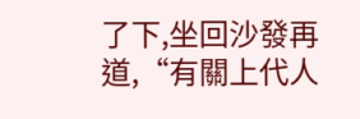了下,坐回沙發再道,“有關上代人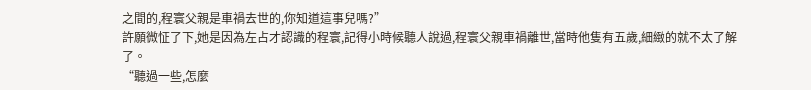之間的,程寰父親是車禍去世的,你知道這事兒嗎?”
許願微怔了下,她是因為左占才認識的程寰,記得小時候聽人說過,程寰父親車禍離世,當時他隻有五歲,細緻的就不太了解了。
“聽過一些,怎麼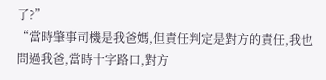了?”
“當時肇事司機是我爸媽,但責任判定是對方的責任,我也問過我爸,當時十字路口,對方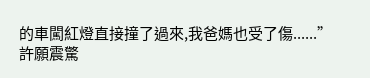的車闖紅燈直接撞了過來,我爸媽也受了傷......”
許願震驚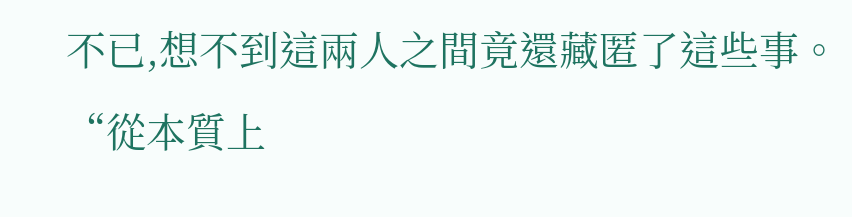不已,想不到這兩人之間竟還藏匿了這些事。
“從本質上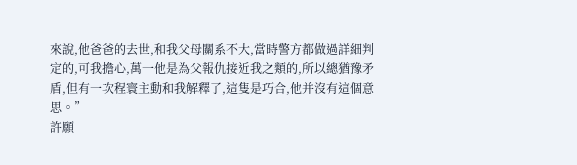來說,他爸爸的去世,和我父母關系不大,當時警方都做過詳細判定的,可我擔心,萬一他是為父報仇接近我之類的,所以總猶豫矛盾,但有一次程寰主動和我解釋了,這隻是巧合,他并沒有這個意思。”
許願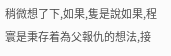稍微想了下,如果,隻是說如果,程寰是秉存着為父報仇的想法,接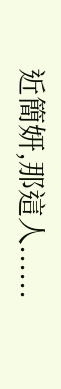近簡妍,那這人......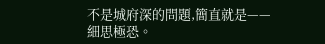不是城府深的問題,簡直就是——細思極恐。